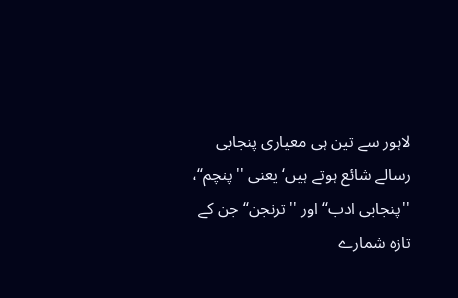لاہور سے تین ہی معیاری پنجابی رسالے شائع ہوتے ہیں‘ یعنی ''پنچم‘‘، ''پنجابی ادب‘‘ اور ''ترنجن‘‘ جن کے تازہ شمارے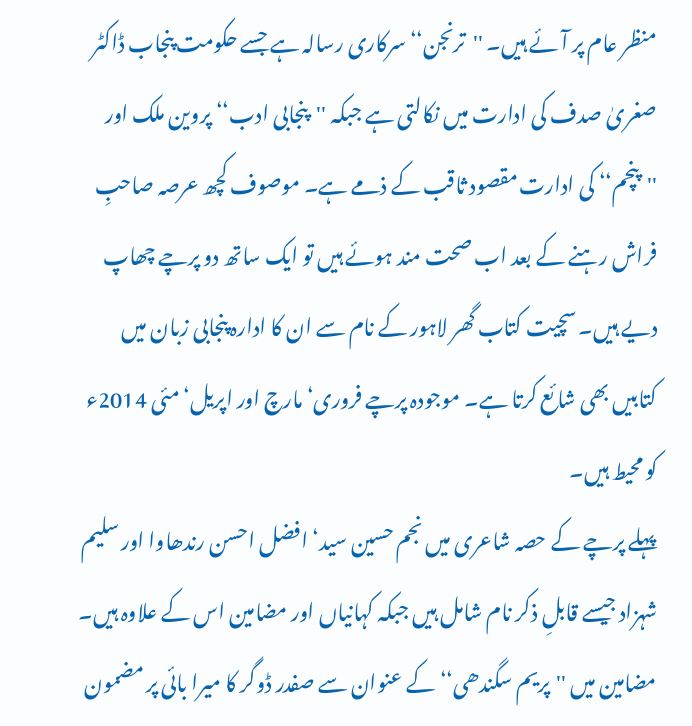منظر عام پر آئے ہیں۔ ''ترنجن‘‘ سرکاری رسالہ ہے جسے حکومت پنجاب ڈاکٹر صغریٰ صدف کی ادارت میں نکالتی ہے جبکہ ''پنجابی ادب‘‘ پروین ملک اور ''پنچم‘‘ کی ادارت مقصود ثاقب کے ذمے ہے۔ موصوف کچھ عرصہ صاحبِ فراش رہنے کے بعد اب صحت مند ہوئے ہیں تو ایک ساتھ دو پرچے چھاپ دیے ہیں۔ سچیت کتاب گھر لاہور کے نام سے ان کا ادارہ پنجابی زبان میں کتابیں بھی شائع کرتا ہے۔ موجودہ پرچے فروری‘ مارچ اور اپریل‘ مئی 2014ء کو محیط ہیں۔
پہلے پرچے کے حصہ شاعری میں نجم حسین سید‘ افضل احسن رندھاوا اور سلیم شہزاد جیسے قابلِ ذکر نام شامل ہیں جبکہ کہانیاں اور مضامین اس کے علاوہ ہیں۔ مضامین میں ''پریم سگندھی‘‘ کے عنوان سے صفدر ڈوگر کا میرا بائی پر مضمون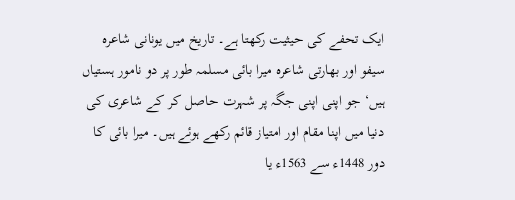ایک تحفے کی حیثیت رکھتا ہے۔ تاریخ میں یونانی شاعرہ سیفو اور بھارتی شاعرہ میرا بائی مسلمہ طور پر دو نامور ہستیاں ہیں‘ جو اپنی اپنی جگہ پر شہرت حاصل کر کے شاعری کی دنیا میں اپنا مقام اور امتیاز قائم رکھے ہوئے ہیں۔ میرا بائی کا دور 1448ء سے 1563ء یا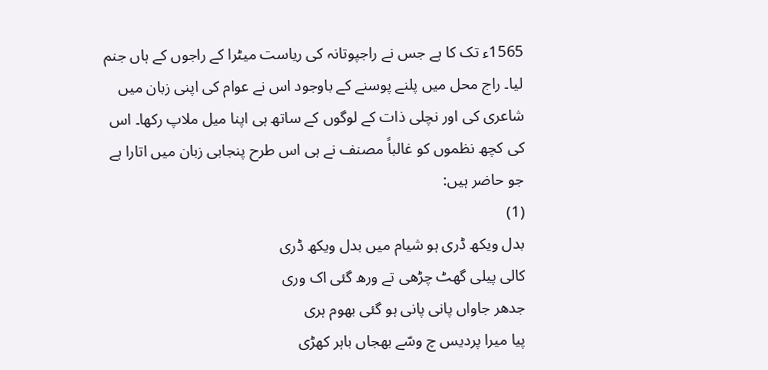1565ء تک کا ہے جس نے راجپوتانہ کی ریاست میٹرا کے راجوں کے ہاں جنم لیا۔ راج محل میں پلنے پوسنے کے باوجود اس نے عوام کی اپنی زبان میں شاعری کی اور نچلی ذات کے لوگوں کے ساتھ ہی اپنا میل ملاپ رکھا۔ اس کی کچھ نظموں کو غالباً مصنف نے ہی اس طرح پنجابی زبان میں اتارا ہے جو حاضر ہیں:
(1)
بدل ویکھ ڈری ہو شیام میں بدل ویکھ ڈری
کالی پیلی گھٹ چڑھی تے ورھ گئی اک وری
جدھر جاواں پانی پانی ہو گئی بھوم ہری
پیا میرا پردیس چ وسّے بھجاں باہر کھڑی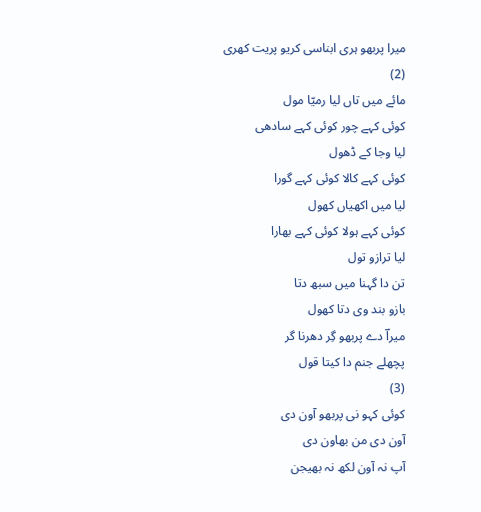میرا پربھو ہری ابناسی کریو پریت کھری
(2)
مائے میں تاں لیا رمیّا مول
کوئی کہے چور کوئی کہے سادھی
لیا وجا کے ڈھول
کوئی کہے کالا کوئی کہے گورا
لیا میں اکھیاں کھول
کوئی کہے ہولا کوئی کہے بھارا
لیا ترازو تول
تن دا گہنا میں سبھ دتا
بازو بند وی دتا کھول
میراؔ دے پربھو گِر دھرنا گر
پچھلے جنم دا کیتا قول
(3)
کوئی کہو نی پربھو آون دی
آون دی من بھاون دی
آپ نہ آون لکھ نہ بھیجن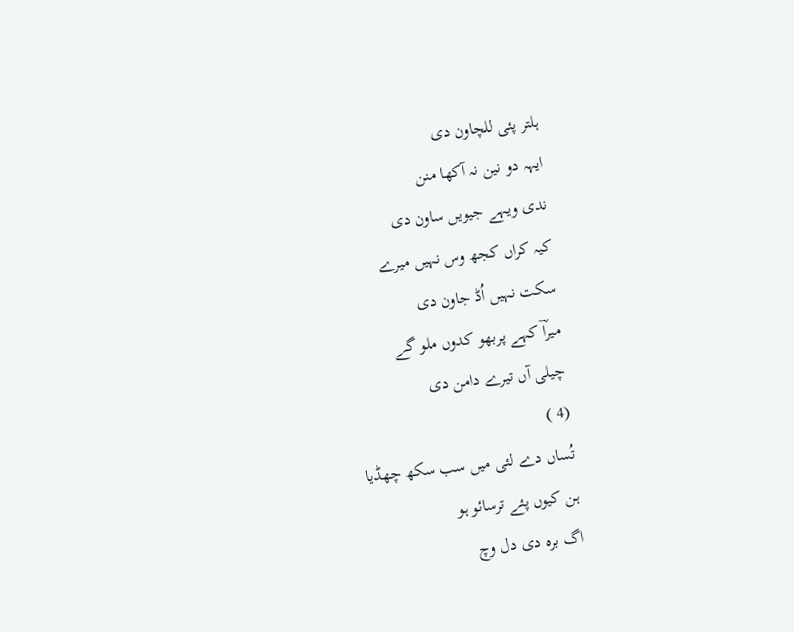ہلتر پئی للچاون دی
ایہہ دو نین نہ آکھا منن
ندی ویہے جیویں ساون دی
کیہ کراں کجھ وس نہیں میرے
سکت نہیں اُڈ جاون دی
میراؔ کہے پربھو کدوں ملو گے
چیلی آں تیرے دامن دی
(4 )
تُساں دے لئی میں سب سکھ چھڈیا
ہن کیوں پئے ترسائو ہو
اگ برہ دی دل وچ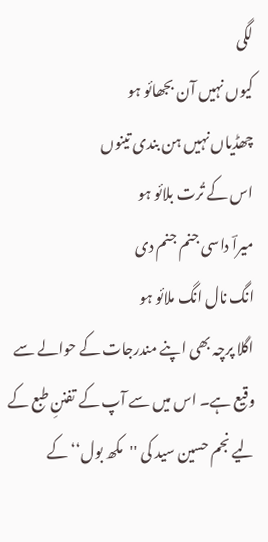لگی
کیوں نہیں آن بجھائو ہو
چھڈیاں نہیں ہن بندی تینوں
اس کے تُرت بلائو ہو
میراؔ داسی جنم جنم دی
انگ نال انگ ملائو ہو
اگلا پرچہ بھی اپنے مندرجات کے حوالے سے وقیع ہے۔ اس میں سے آپ کے تفننِ طبع کے لیے نجم حسین سید کی ''مکھ بول‘‘ کے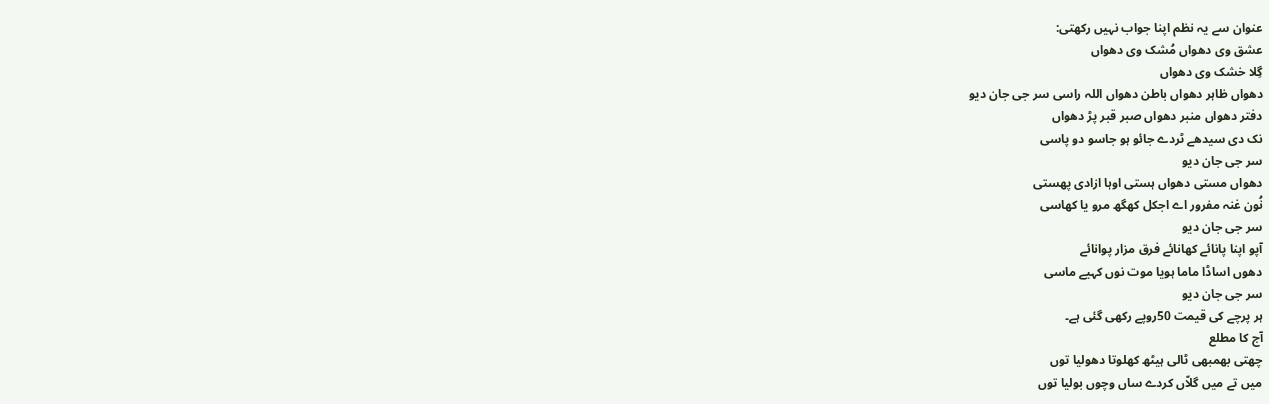عنوان سے یہ نظم اپنا جواب نہیں رکھتی:
عشق وی دھواں مُشک وی دھواں
گِلا خشک وی دھواں
دھواں ظاہر دھواں باطن دھواں اللہ راسی سر جی جان دیو
دفتر دھواں منبر دھواں صبر قبر پڑ دھواں
نک دی سیدھے ٹردے جائو ہو جاسو دو پاسی
سر جی جان دیو
دھواں مستی دھواں ہستی اوہا ازادی پھستی
نُون غنہ مفرور اے اجکل کھگھ مرو یا کھاسی
سر جی جان دیو
آپو اپنا پانائے کھانائے فرق مزار پوانائے
دھوں اساڈا ماما ہویا موت نوں کہیے ماسی
سر جی جان دیو
ہر پرچے کی قیمت 50روپے رکھی گئی ہے۔
آج کا مطلع
چھتی بھمبھی ٹالی ہیٹھ کھلوتا دھولیا توں
میں تے میں گلاّں کردے ساں وچوں بولیا توں